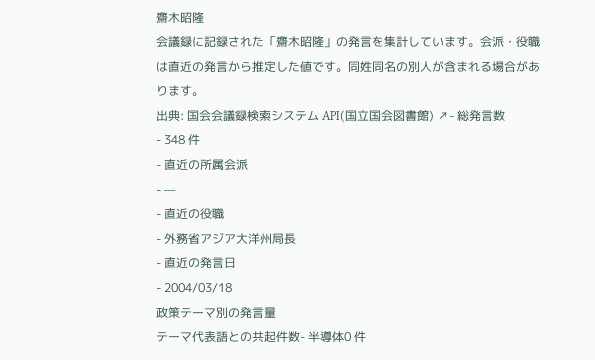齋木昭隆
会議録に記録された「齋木昭隆」の発言を集計しています。会派・役職は直近の発言から推定した値です。同姓同名の別人が含まれる場合があります。
出典: 国会会議録検索システム API(国立国会図書館) ↗- 総発言数
- 348 件
- 直近の所属会派
- —
- 直近の役職
- 外務省アジア大洋州局長
- 直近の発言日
- 2004/03/18
政策テーマ別の発言量
テーマ代表語との共起件数- 半導体0 件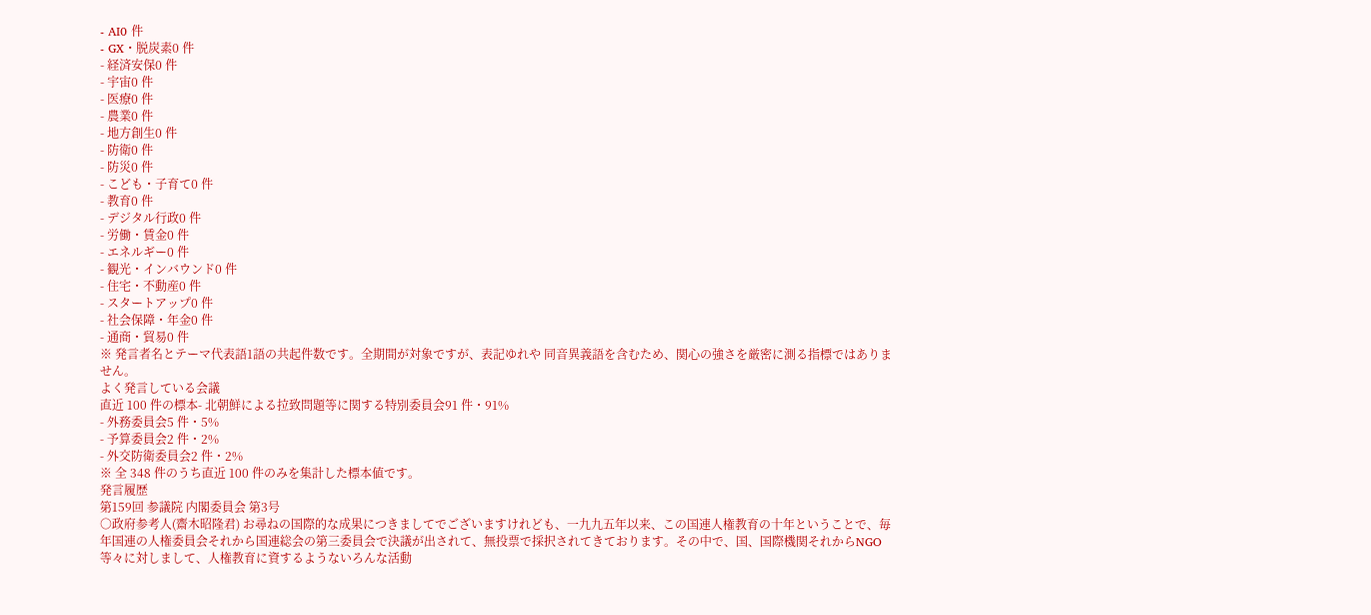- AI0 件
- GX・脱炭素0 件
- 経済安保0 件
- 宇宙0 件
- 医療0 件
- 農業0 件
- 地方創生0 件
- 防衛0 件
- 防災0 件
- こども・子育て0 件
- 教育0 件
- デジタル行政0 件
- 労働・賃金0 件
- エネルギー0 件
- 観光・インバウンド0 件
- 住宅・不動産0 件
- スタートアップ0 件
- 社会保障・年金0 件
- 通商・貿易0 件
※ 発言者名とテーマ代表語1語の共起件数です。全期間が対象ですが、表記ゆれや 同音異義語を含むため、関心の強さを厳密に測る指標ではありません。
よく発言している会議
直近 100 件の標本- 北朝鮮による拉致問題等に関する特別委員会91 件・91%
- 外務委員会5 件・5%
- 予算委員会2 件・2%
- 外交防衛委員会2 件・2%
※ 全 348 件のうち直近 100 件のみを集計した標本値です。
発言履歴
第159回 参議院 内閣委員会 第3号
○政府参考人(齋木昭隆君) お尋ねの国際的な成果につきましてでございますけれども、一九九五年以来、この国連人権教育の十年ということで、毎年国連の人権委員会それから国連総会の第三委員会で決議が出されて、無投票で採択されてきております。その中で、国、国際機関それからNGO等々に対しまして、人権教育に資するようないろんな活動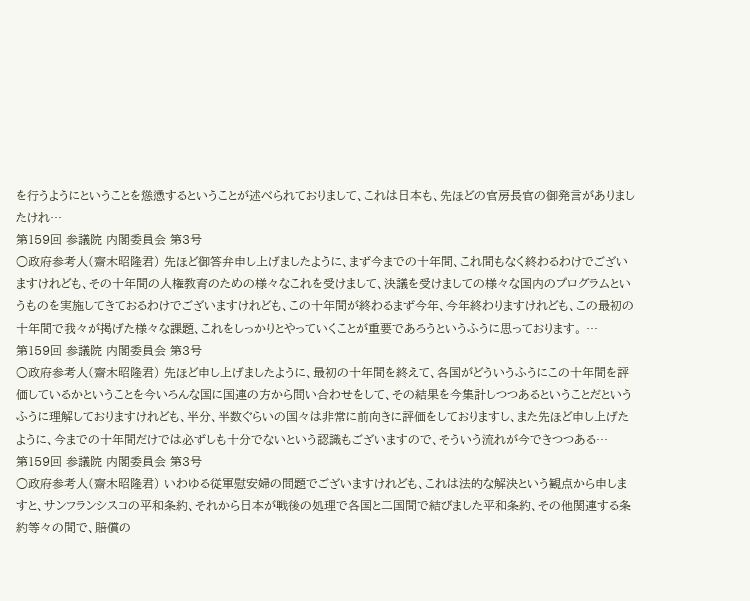を行うようにということを慫慂するということが述べられておりまして、これは日本も、先ほどの官房長官の御発言がありましたけれ…
第159回 参議院 内閣委員会 第3号
○政府参考人(齋木昭隆君) 先ほど御答弁申し上げましたように、まず今までの十年間、これ間もなく終わるわけでございますけれども、その十年間の人権教育のための様々なこれを受けまして、決議を受けましての様々な国内のプログラムというものを実施してきておるわけでございますけれども、この十年間が終わるまず今年、今年終わりますけれども、この最初の十年間で我々が掲げた様々な課題、これをしっかりとやっていくことが重要であろうというふうに思っております。 …
第159回 参議院 内閣委員会 第3号
○政府参考人(齋木昭隆君) 先ほど申し上げましたように、最初の十年間を終えて、各国がどういうふうにこの十年間を評価しているかということを今いろんな国に国連の方から問い合わせをして、その結果を今集計しつつあるということだというふうに理解しておりますけれども、半分、半数ぐらいの国々は非常に前向きに評価をしておりますし、また先ほど申し上げたように、今までの十年間だけでは必ずしも十分でないという認識もございますので、そういう流れが今できつつある…
第159回 参議院 内閣委員会 第3号
○政府参考人(齋木昭隆君) いわゆる従軍慰安婦の問題でございますけれども、これは法的な解決という観点から申しますと、サンフランシスコの平和条約、それから日本が戦後の処理で各国と二国間で結びました平和条約、その他関連する条約等々の間で、賠償の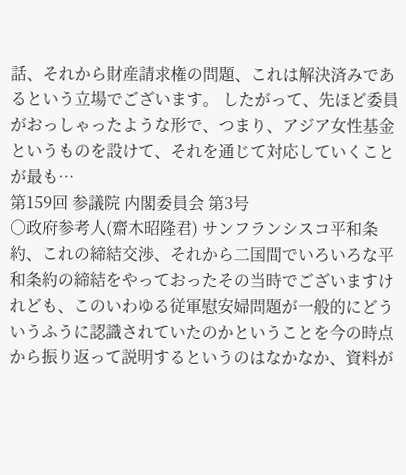話、それから財産請求権の問題、これは解決済みであるという立場でございます。 したがって、先ほど委員がおっしゃったような形で、つまり、アジア女性基金というものを設けて、それを通じて対応していくことが最も…
第159回 参議院 内閣委員会 第3号
○政府参考人(齋木昭隆君) サンフランシスコ平和条約、これの締結交渉、それから二国間でいろいろな平和条約の締結をやっておったその当時でございますけれども、このいわゆる従軍慰安婦問題が一般的にどういうふうに認識されていたのかということを今の時点から振り返って説明するというのはなかなか、資料が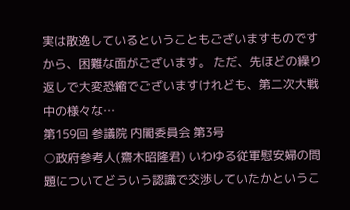実は散逸しているということもございますものですから、困難な面がございます。 ただ、先ほどの繰り返しで大変恐縮でございますけれども、第二次大戦中の様々な…
第159回 参議院 内閣委員会 第3号
○政府参考人(齋木昭隆君) いわゆる従軍慰安婦の問題についてどういう認識で交渉していたかというこ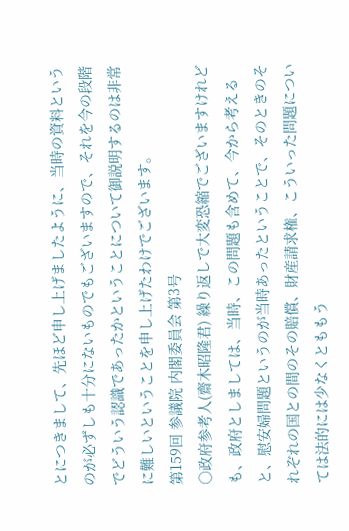とにつきまして、先ほど申し上げましたように、当時の資料というのが必ずしも十分にないものでもございますので、それを今の段階でどういう認識であったかということについて御説明するのは非常に難しいということを申し上げたわけでございます。
第159回 参議院 内閣委員会 第3号
○政府参考人(齋木昭隆君) 繰り返しで大変恐縮でございますけれども、政府としましては、当時、この問題も含めて、今から考えると、慰安婦問題というのが当時あったということで、そのときのそれぞれの国との間のその賠償、財産請求権、こういった問題については法的には少なくとももう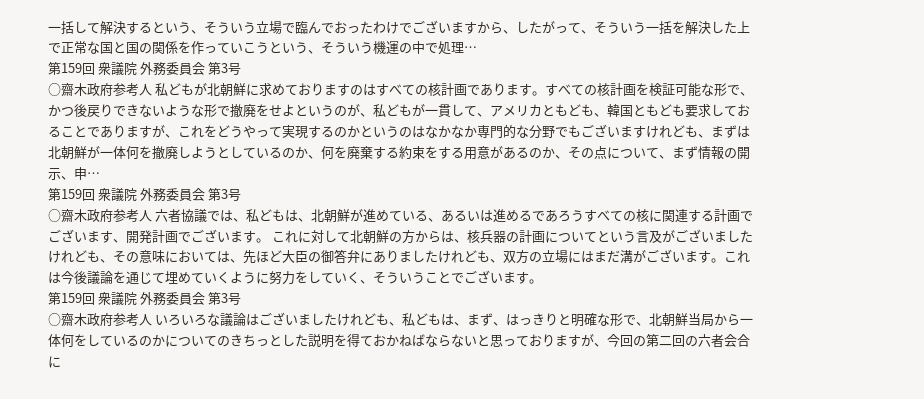一括して解決するという、そういう立場で臨んでおったわけでございますから、したがって、そういう一括を解決した上で正常な国と国の関係を作っていこうという、そういう機運の中で処理…
第159回 衆議院 外務委員会 第3号
○齋木政府参考人 私どもが北朝鮮に求めておりますのはすべての核計画であります。すべての核計画を検証可能な形で、かつ後戻りできないような形で撤廃をせよというのが、私どもが一貫して、アメリカともども、韓国ともども要求しておることでありますが、これをどうやって実現するのかというのはなかなか専門的な分野でもございますけれども、まずは北朝鮮が一体何を撤廃しようとしているのか、何を廃棄する約束をする用意があるのか、その点について、まず情報の開示、申…
第159回 衆議院 外務委員会 第3号
○齋木政府参考人 六者協議では、私どもは、北朝鮮が進めている、あるいは進めるであろうすべての核に関連する計画でございます、開発計画でございます。 これに対して北朝鮮の方からは、核兵器の計画についてという言及がございましたけれども、その意味においては、先ほど大臣の御答弁にありましたけれども、双方の立場にはまだ溝がございます。これは今後議論を通じて埋めていくように努力をしていく、そういうことでございます。
第159回 衆議院 外務委員会 第3号
○齋木政府参考人 いろいろな議論はございましたけれども、私どもは、まず、はっきりと明確な形で、北朝鮮当局から一体何をしているのかについてのきちっとした説明を得ておかねばならないと思っておりますが、今回の第二回の六者会合に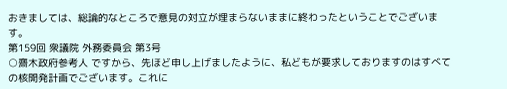おきましては、総論的なところで意見の対立が埋まらないままに終わったということでございます。
第159回 衆議院 外務委員会 第3号
○齋木政府参考人 ですから、先ほど申し上げましたように、私どもが要求しておりますのはすべての核開発計画でございます。これに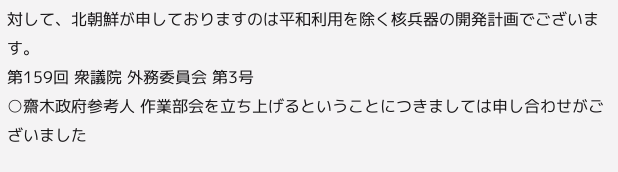対して、北朝鮮が申しておりますのは平和利用を除く核兵器の開発計画でございます。
第159回 衆議院 外務委員会 第3号
○齋木政府参考人 作業部会を立ち上げるということにつきましては申し合わせがございました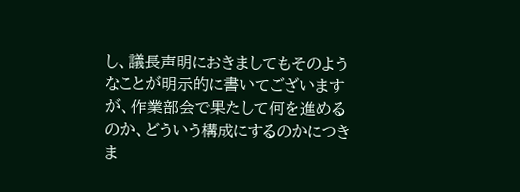し、議長声明におきましてもそのようなことが明示的に書いてございますが、作業部会で果たして何を進めるのか、どういう構成にするのかにつきま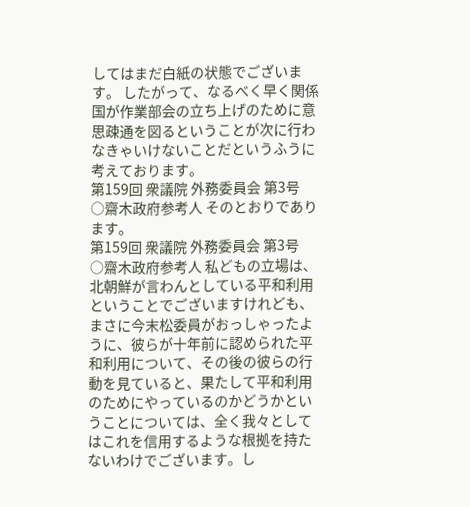してはまだ白紙の状態でございます。 したがって、なるべく早く関係国が作業部会の立ち上げのために意思疎通を図るということが次に行わなきゃいけないことだというふうに考えております。
第159回 衆議院 外務委員会 第3号
○齋木政府参考人 そのとおりであります。
第159回 衆議院 外務委員会 第3号
○齋木政府参考人 私どもの立場は、北朝鮮が言わんとしている平和利用ということでございますけれども、まさに今末松委員がおっしゃったように、彼らが十年前に認められた平和利用について、その後の彼らの行動を見ていると、果たして平和利用のためにやっているのかどうかということについては、全く我々としてはこれを信用するような根拠を持たないわけでございます。し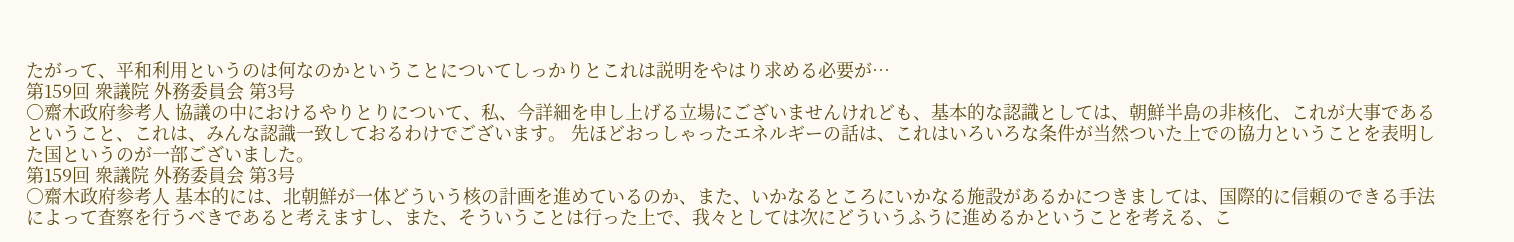たがって、平和利用というのは何なのかということについてしっかりとこれは説明をやはり求める必要が…
第159回 衆議院 外務委員会 第3号
○齋木政府参考人 協議の中におけるやりとりについて、私、今詳細を申し上げる立場にございませんけれども、基本的な認識としては、朝鮮半島の非核化、これが大事であるということ、これは、みんな認識一致しておるわけでございます。 先ほどおっしゃったエネルギーの話は、これはいろいろな条件が当然ついた上での協力ということを表明した国というのが一部ございました。
第159回 衆議院 外務委員会 第3号
○齋木政府参考人 基本的には、北朝鮮が一体どういう核の計画を進めているのか、また、いかなるところにいかなる施設があるかにつきましては、国際的に信頼のできる手法によって査察を行うべきであると考えますし、また、そういうことは行った上で、我々としては次にどういうふうに進めるかということを考える、こ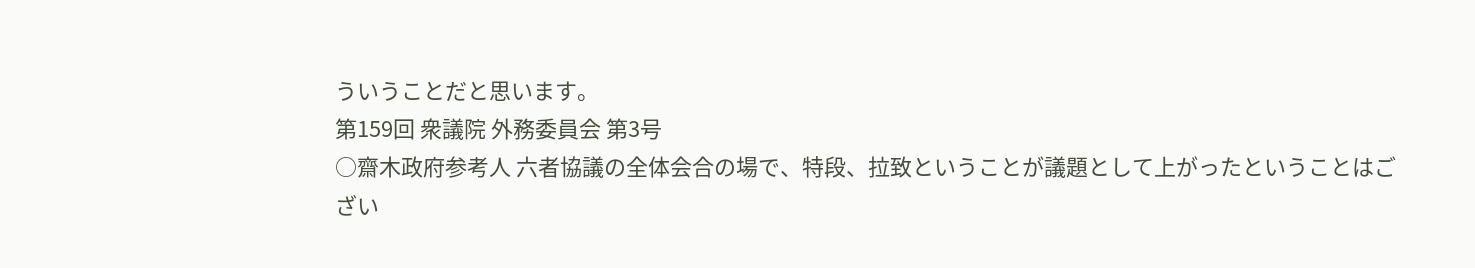ういうことだと思います。
第159回 衆議院 外務委員会 第3号
○齋木政府参考人 六者協議の全体会合の場で、特段、拉致ということが議題として上がったということはござい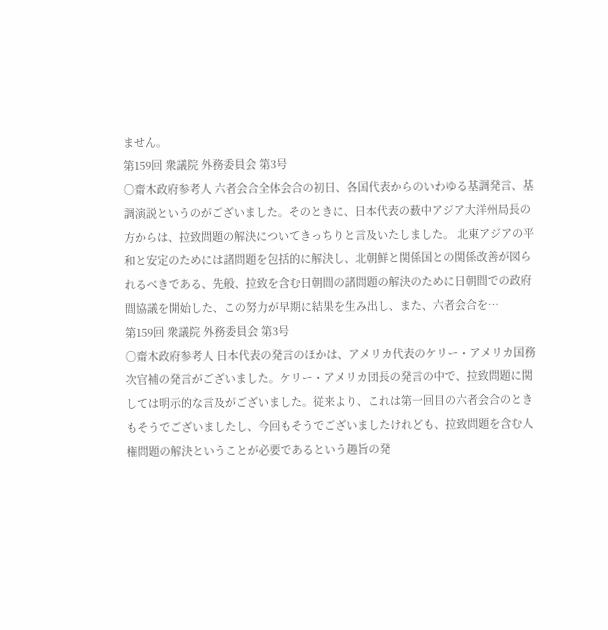ません。
第159回 衆議院 外務委員会 第3号
○齋木政府参考人 六者会合全体会合の初日、各国代表からのいわゆる基調発言、基調演説というのがございました。そのときに、日本代表の薮中アジア大洋州局長の方からは、拉致問題の解決についてきっちりと言及いたしました。 北東アジアの平和と安定のためには諸問題を包括的に解決し、北朝鮮と関係国との関係改善が図られるべきである、先般、拉致を含む日朝間の諸問題の解決のために日朝間での政府間協議を開始した、この努力が早期に結果を生み出し、また、六者会合を…
第159回 衆議院 外務委員会 第3号
○齋木政府参考人 日本代表の発言のほかは、アメリカ代表のケリー・アメリカ国務次官補の発言がございました。ケリー・アメリカ団長の発言の中で、拉致問題に関しては明示的な言及がございました。従来より、これは第一回目の六者会合のときもそうでございましたし、今回もそうでございましたけれども、拉致問題を含む人権問題の解決ということが必要であるという趣旨の発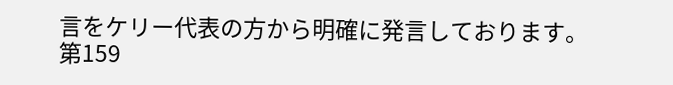言をケリー代表の方から明確に発言しております。
第159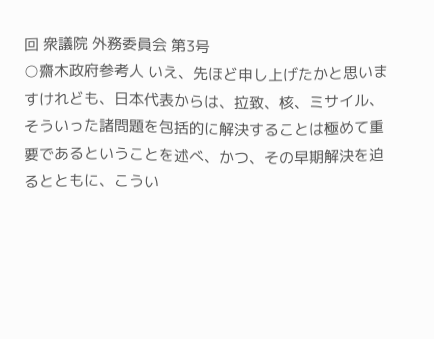回 衆議院 外務委員会 第3号
○齋木政府参考人 いえ、先ほど申し上げたかと思いますけれども、日本代表からは、拉致、核、ミサイル、そういった諸問題を包括的に解決することは極めて重要であるということを述べ、かつ、その早期解決を迫るとともに、こうい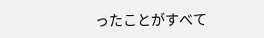ったことがすべて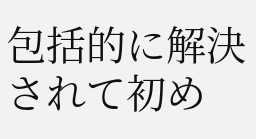包括的に解決されて初め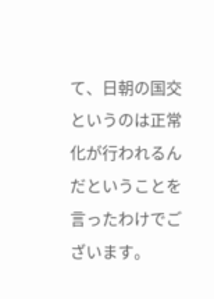て、日朝の国交というのは正常化が行われるんだということを言ったわけでございます。